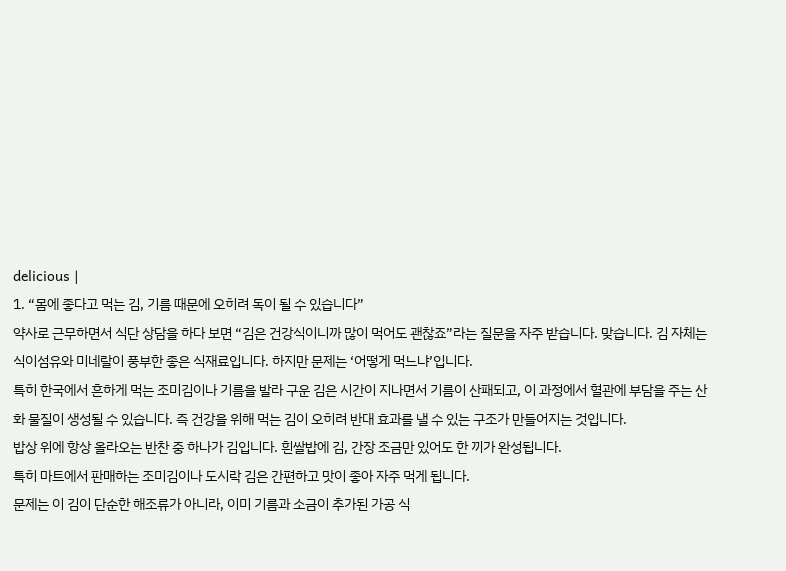delicious |
1. “몸에 좋다고 먹는 김, 기름 때문에 오히려 독이 될 수 있습니다”
약사로 근무하면서 식단 상담을 하다 보면 “김은 건강식이니까 많이 먹어도 괜찮죠”라는 질문을 자주 받습니다. 맞습니다. 김 자체는 식이섬유와 미네랄이 풍부한 좋은 식재료입니다. 하지만 문제는 ‘어떻게 먹느냐’입니다.
특히 한국에서 흔하게 먹는 조미김이나 기름을 발라 구운 김은 시간이 지나면서 기름이 산패되고, 이 과정에서 혈관에 부담을 주는 산화 물질이 생성될 수 있습니다. 즉 건강을 위해 먹는 김이 오히려 반대 효과를 낼 수 있는 구조가 만들어지는 것입니다.
밥상 위에 항상 올라오는 반찬 중 하나가 김입니다. 흰쌀밥에 김, 간장 조금만 있어도 한 끼가 완성됩니다.
특히 마트에서 판매하는 조미김이나 도시락 김은 간편하고 맛이 좋아 자주 먹게 됩니다.
문제는 이 김이 단순한 해조류가 아니라, 이미 기름과 소금이 추가된 가공 식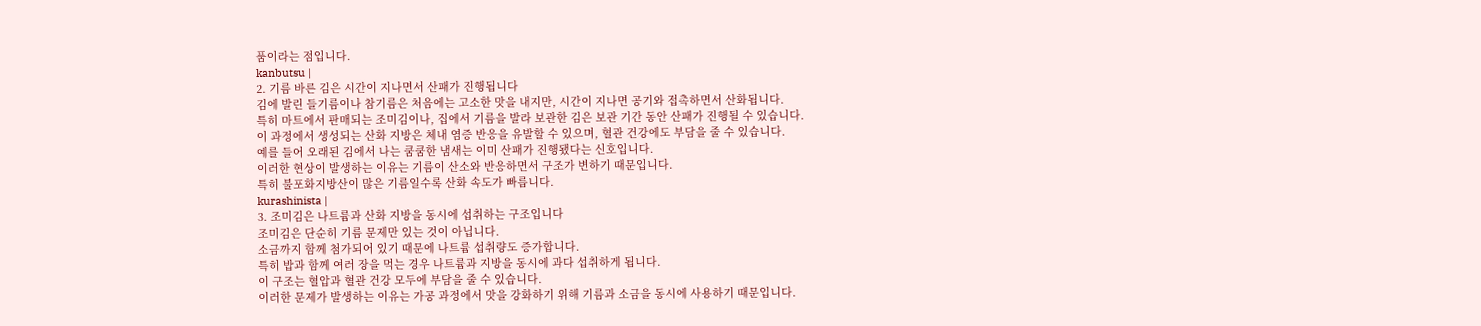품이라는 점입니다.
kanbutsu |
2. 기름 바른 김은 시간이 지나면서 산패가 진행됩니다
김에 발린 들기름이나 참기름은 처음에는 고소한 맛을 내지만, 시간이 지나면 공기와 접촉하면서 산화됩니다.
특히 마트에서 판매되는 조미김이나, 집에서 기름을 발라 보관한 김은 보관 기간 동안 산패가 진행될 수 있습니다.
이 과정에서 생성되는 산화 지방은 체내 염증 반응을 유발할 수 있으며, 혈관 건강에도 부담을 줄 수 있습니다.
예를 들어 오래된 김에서 나는 쿰쿰한 냄새는 이미 산패가 진행됐다는 신호입니다.
이러한 현상이 발생하는 이유는 기름이 산소와 반응하면서 구조가 변하기 때문입니다.
특히 불포화지방산이 많은 기름일수록 산화 속도가 빠릅니다.
kurashinista |
3. 조미김은 나트륨과 산화 지방을 동시에 섭취하는 구조입니다
조미김은 단순히 기름 문제만 있는 것이 아닙니다.
소금까지 함께 첨가되어 있기 때문에 나트륨 섭취량도 증가합니다.
특히 밥과 함께 여러 장을 먹는 경우 나트륨과 지방을 동시에 과다 섭취하게 됩니다.
이 구조는 혈압과 혈관 건강 모두에 부담을 줄 수 있습니다.
이러한 문제가 발생하는 이유는 가공 과정에서 맛을 강화하기 위해 기름과 소금을 동시에 사용하기 때문입니다.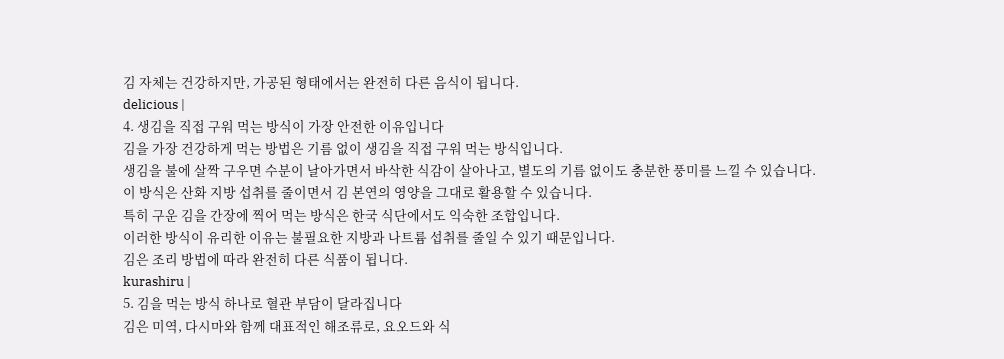김 자체는 건강하지만, 가공된 형태에서는 완전히 다른 음식이 됩니다.
delicious |
4. 생김을 직접 구워 먹는 방식이 가장 안전한 이유입니다
김을 가장 건강하게 먹는 방법은 기름 없이 생김을 직접 구워 먹는 방식입니다.
생김을 불에 살짝 구우면 수분이 날아가면서 바삭한 식감이 살아나고, 별도의 기름 없이도 충분한 풍미를 느낄 수 있습니다.
이 방식은 산화 지방 섭취를 줄이면서 김 본연의 영양을 그대로 활용할 수 있습니다.
특히 구운 김을 간장에 찍어 먹는 방식은 한국 식단에서도 익숙한 조합입니다.
이러한 방식이 유리한 이유는 불필요한 지방과 나트륨 섭취를 줄일 수 있기 때문입니다.
김은 조리 방법에 따라 완전히 다른 식품이 됩니다.
kurashiru |
5. 김을 먹는 방식 하나로 혈관 부담이 달라집니다
김은 미역, 다시마와 함께 대표적인 해조류로, 요오드와 식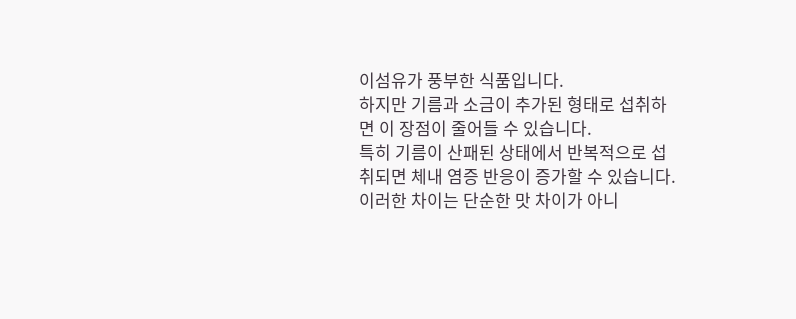이섬유가 풍부한 식품입니다.
하지만 기름과 소금이 추가된 형태로 섭취하면 이 장점이 줄어들 수 있습니다.
특히 기름이 산패된 상태에서 반복적으로 섭취되면 체내 염증 반응이 증가할 수 있습니다.
이러한 차이는 단순한 맛 차이가 아니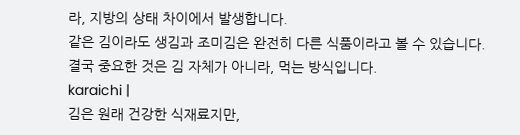라, 지방의 상태 차이에서 발생합니다.
같은 김이라도 생김과 조미김은 완전히 다른 식품이라고 볼 수 있습니다.
결국 중요한 것은 김 자체가 아니라, 먹는 방식입니다.
karaichi |
김은 원래 건강한 식재료지만,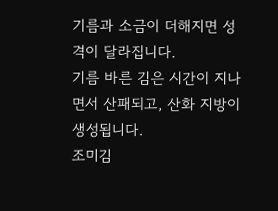기름과 소금이 더해지면 성격이 달라집니다.
기름 바른 김은 시간이 지나면서 산패되고, 산화 지방이 생성됩니다.
조미김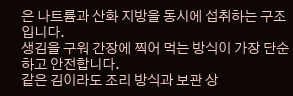은 나트륨과 산화 지방을 동시에 섭취하는 구조입니다.
생김을 구워 간장에 찍어 먹는 방식이 가장 단순하고 안전합니다.
같은 김이라도 조리 방식과 보관 상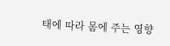태에 따라 몸에 주는 영향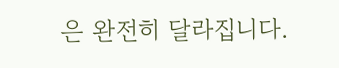은 완전히 달라집니다.